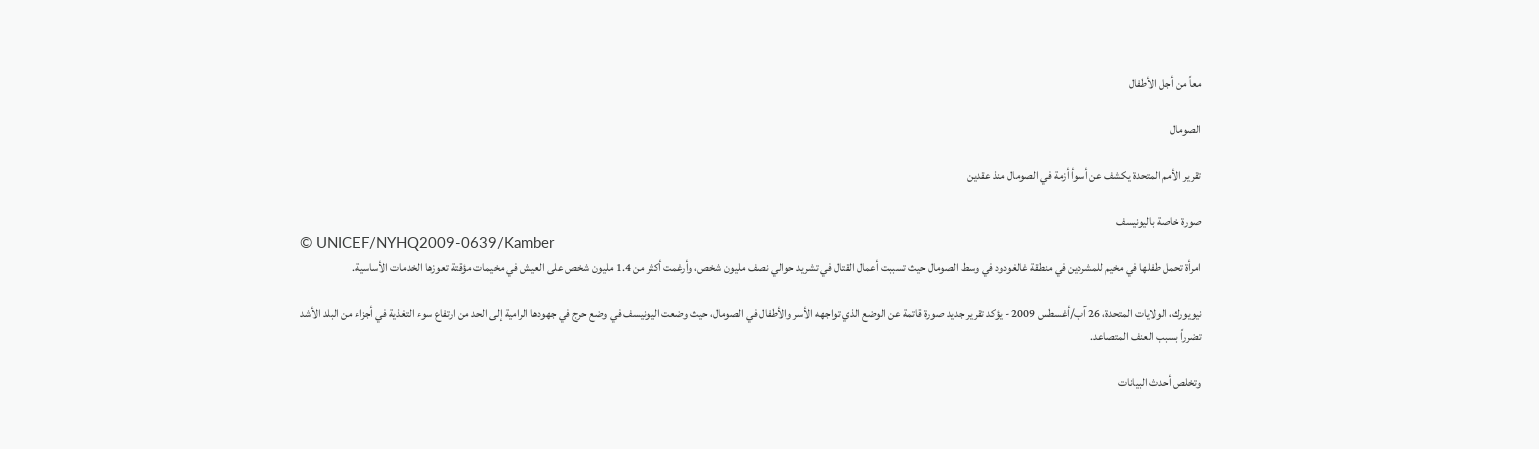معاً من أجل الأطفال

الصومال

تقرير الأمم المتحدة يكشف عن أسوأ أزمة في الصومال منذ عقدين

صورة خاصة باليونيسف
© UNICEF/NYHQ2009-0639/Kamber
امرأة تحمل طفلها في مخيم للمشردين في منطقة غالغودود في وسط الصومال حيث تسببت أعمال القتال في تشريد حوالي نصف مليون شخص، وأرغمت أكثر من 1.4 مليون شخص على العيش في مخيمات مؤقتة تعوزها الخدمات الأساسية.

نيويورك، الولايات المتحدة، 26 آب/أغسطس 2009 - يؤكد تقرير جديد صورة قاتمة عن الوضع الذي تواجهه الأسر والأطفال في الصومال، حيث وضعت اليونيسف في وضع حرج في جهودها الرامية إلى الحد من ارتفاع سوء التغذية في أجزاء من البلد الأشد تضرراً بسبب العنف المتصاعد.

وتخلص أحدث البيانات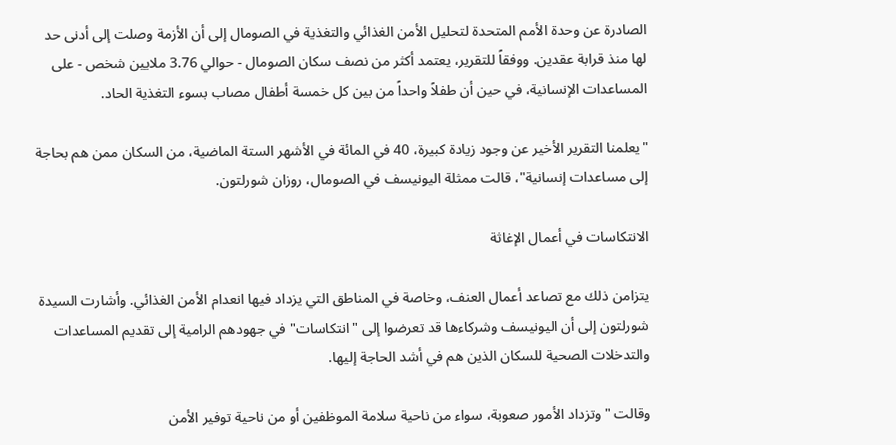الصادرة عن وحدة الأمم المتحدة لتحليل الأمن الغذائي والتغذية في الصومال إلى أن الأزمة وصلت إلى أدنى حد لها منذ قرابة عقدين. ووفقاً للتقرير، يعتمد أكثر من نصف سكان الصومال - حوالي 3.76 ملايين شخص - على المساعدات الإنسانية، في حين أن طفلاً واحداً من بين كل خمسة أطفال مصاب بسوء التغذية الحاد.

"يعلمنا التقرير الأخير عن وجود زيادة كبيرة، 40 في المائة في الأشهر الستة الماضية، من السكان ممن هم بحاجة إلى مساعدات إنسانية"، قالت ممثلة اليونيسف في الصومال، روزان شورلتون.

الانتكاسات في أعمال الإغاثة

يتزامن ذلك مع تصاعد أعمال العنف، وخاصة في المناطق التي يزداد فيها انعدام الأمن الغذائي. وأشارت السيدة شورلتون إلى أن اليونيسف وشركاءها قد تعرضوا إلى "انتكاسات" في جهودهم الرامية إلى تقديم المساعدات والتدخلات الصحية للسكان الذين هم في أشد الحاجة إليها.

وقالت "وتزداد الأمور صعوبة، سواء من ناحية سلامة الموظفين أو من ناحية توفير الأمن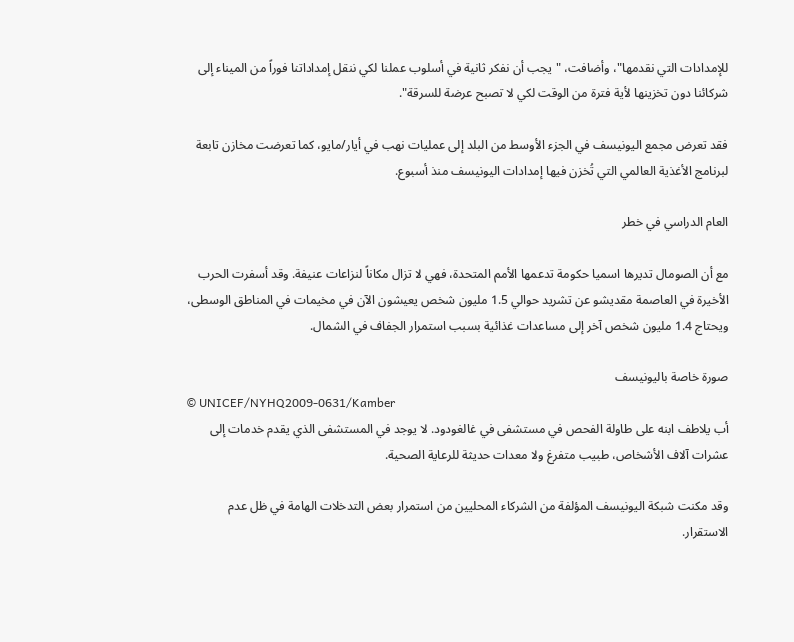للإمدادات التي نقدمها"، وأضافت، "يجب أن نفكر ثانية في أسلوب عملنا لكي ننقل إمداداتنا فوراً من الميناء إلى شركائنا دون تخزينها لأية فترة من الوقت لكي لا تصبح عرضة للسرقة".

فقد تعرض مجمع اليونيسف في الجزء الأوسط من البلد إلى عمليات نهب في أيار/مايو، كما تعرضت مخازن تابعة لبرنامج الأغذية العالمي التي تُخزن فيها إمدادات اليونيسف منذ أسبوع.

العام الدراسي في خطر

مع أن الصومال تديرها اسميا حكومة تدعمها الأمم المتحدة، فهي لا تزال مكاناً لنزاعات عنيفة. وقد أسفرت الحرب الأخيرة في العاصمة مقديشو عن تشريد حوالي 1.5 مليون شخص يعيشون الآن في مخيمات في المناطق الوسطى، ويحتاج 1.4 مليون شخص آخر إلى مساعدات غذائية بسبب استمرار الجفاف في الشمال.

صورة خاصة باليونيسف
© UNICEF/NYHQ2009-0631/Kamber
أب يلاطف ابنه على طاولة الفحص في مستشفى في غالغودود. لا يوجد في المستشفى الذي يقدم خدمات إلى عشرات آلاف الأشخاص، طبيب متفرغ ولا معدات حديثة للرعاية الصحية.

وقد مكنت شبكة اليونيسف المؤلفة من الشركاء المحليين من استمرار بعض التدخلات الهامة في ظل عدم الاستقرار.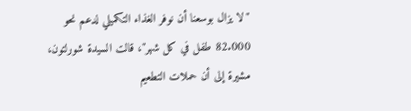"لا يزال بوسعنا أن نوفر الغذاء التكميلي لدعم نحو 82.000 طفل في كل شهر"، قالت السيدة شورلتون، مشيرة إلى أن حملات التطعيم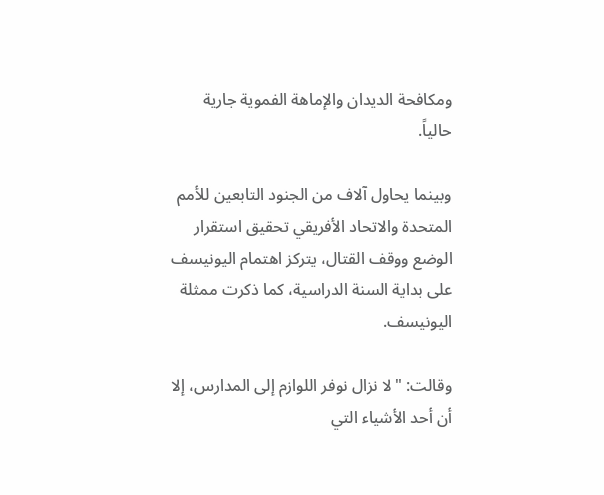ومكافحة الديدان والإماهة الفموية جارية حالياً.

وبينما يحاول آلاف من الجنود التابعين للأمم المتحدة والاتحاد الأفريقي تحقيق استقرار الوضع ووقف القتال، يتركز اهتمام اليونيسف على بداية السنة الدراسية، كما ذكرت ممثلة اليونيسف.

وقالت: "لا نزال نوفر اللوازم إلى المدارس، إلا أن أحد الأشياء التي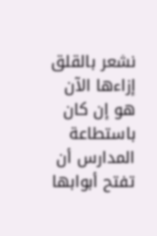نشعر بالقلق إزاءها الآن هو إن كان باستطاعة المدارس أن تفتح أبوابها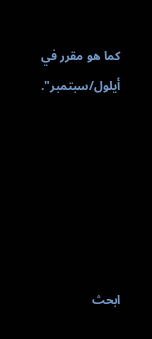كما هو مقرر في أيلول/سبتمبر".






ابحث